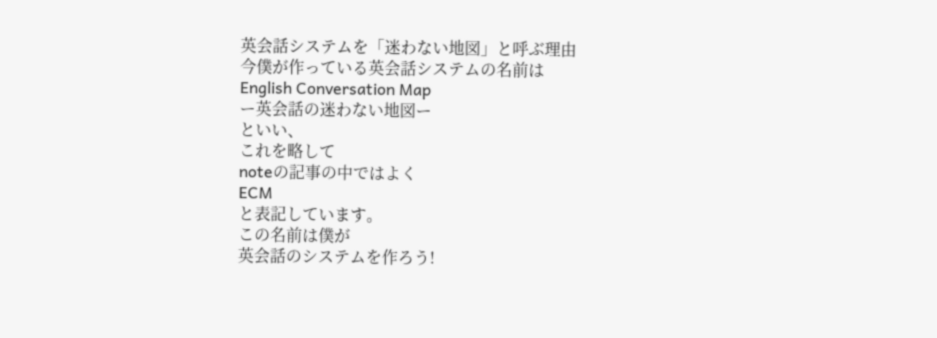英会話システムを「迷わない地図」と呼ぶ理由
今僕が作っている英会話システムの名前は
English Conversation Map
ー英会話の迷わない地図ー
といい、
これを略して
noteの記事の中ではよく
ECM
と表記しています。
この名前は僕が
英会話のシステムを作ろう!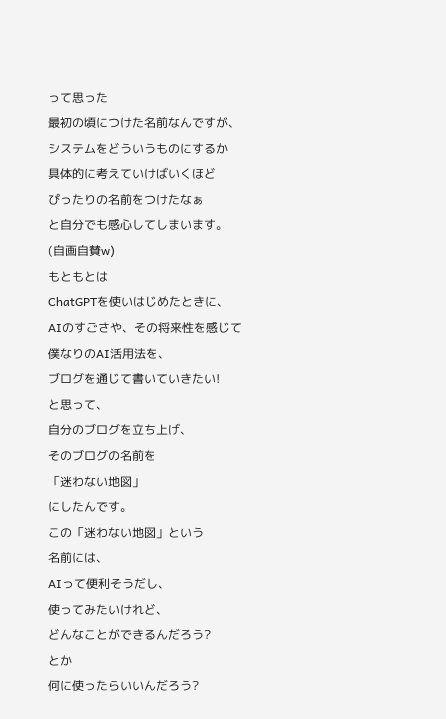って思った
最初の頃につけた名前なんですが、
システムをどういうものにするか
具体的に考えていけばいくほど
ぴったりの名前をつけたなぁ
と自分でも感心してしまいます。
(自画自賛w)
もともとは
ChatGPTを使いはじめたときに、
AIのすごさや、その将来性を感じて
僕なりのAI活用法を、
ブログを通じて書いていきたい!
と思って、
自分のブログを立ち上げ、
そのブログの名前を
「迷わない地図」
にしたんです。
この「迷わない地図」という
名前には、
AIって便利そうだし、
使ってみたいけれど、
どんなことができるんだろう?
とか
何に使ったらいいんだろう?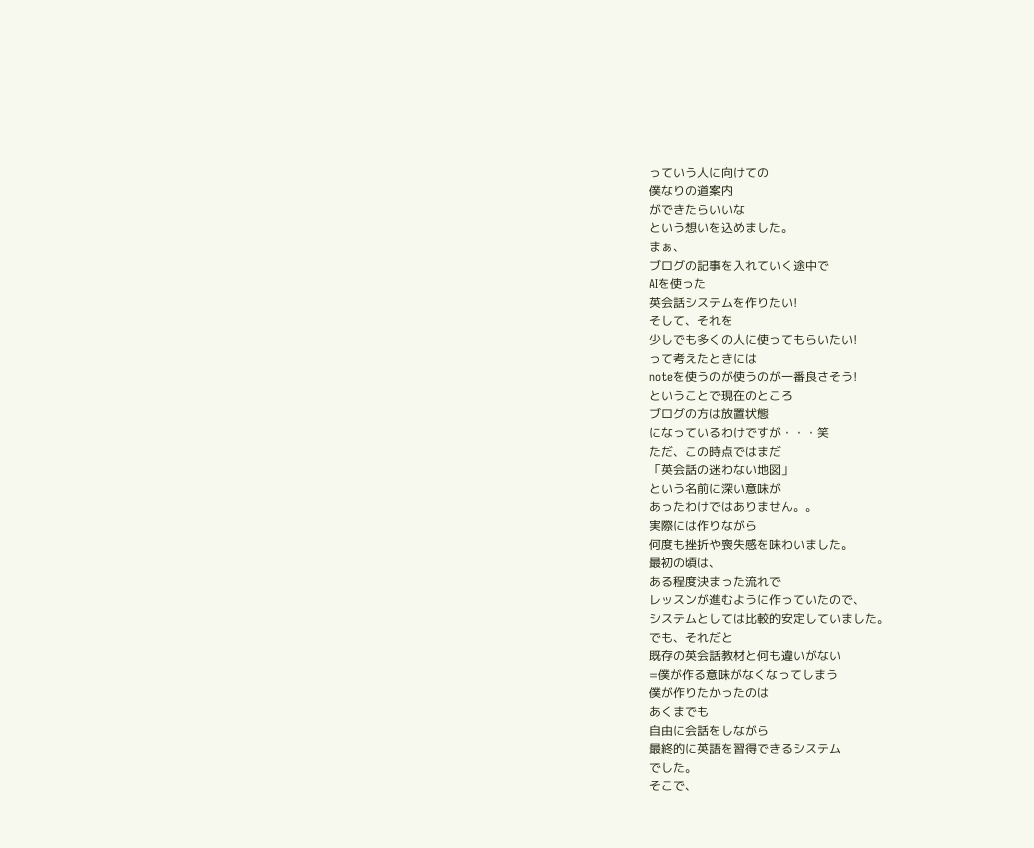っていう人に向けての
僕なりの道案内
ができたらいいな
という想いを込めました。
まぁ、
ブログの記事を入れていく途中で
AIを使った
英会話システムを作りたい!
そして、それを
少しでも多くの人に使ってもらいたい!
って考えたときには
noteを使うのが使うのが一番良さそう!
ということで現在のところ
ブログの方は放置状態
になっているわけですが・・・笑
ただ、この時点ではまだ
「英会話の迷わない地図」
という名前に深い意味が
あったわけではありません。。
実際には作りながら
何度も挫折や喪失感を味わいました。
最初の頃は、
ある程度決まった流れで
レッスンが進むように作っていたので、
システムとしては比較的安定していました。
でも、それだと
既存の英会話教材と何も違いがない
=僕が作る意味がなくなってしまう
僕が作りたかったのは
あくまでも
自由に会話をしながら
最終的に英語を習得できるシステム
でした。
そこで、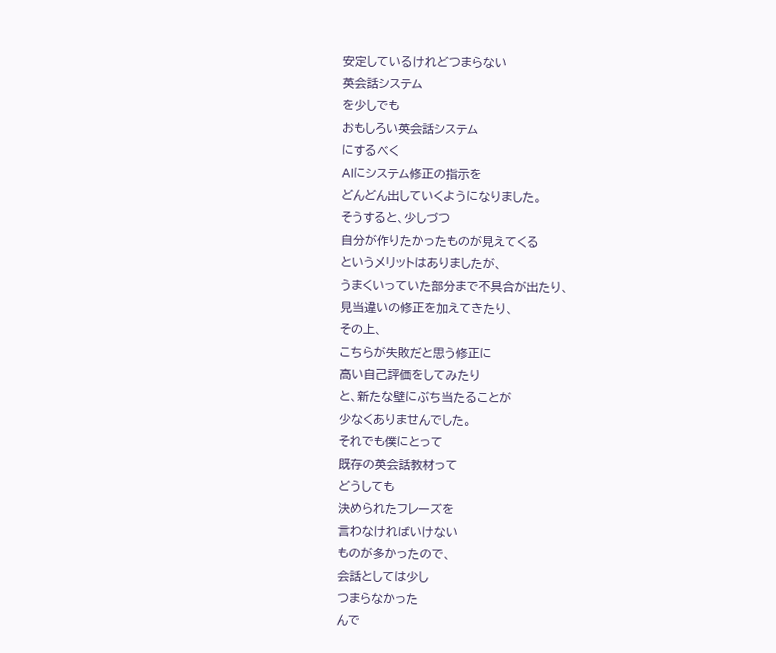安定しているけれどつまらない
英会話システム
を少しでも
おもしろい英会話システム
にするべく
AIにシステム修正の指示を
どんどん出していくようになりました。
そうすると、少しづつ
自分が作りたかったものが見えてくる
というメリットはありましたが、
うまくいっていた部分まで不具合が出たり、
見当違いの修正を加えてきたり、
その上、
こちらが失敗だと思う修正に
高い自己評価をしてみたり
と、新たな壁にぶち当たることが
少なくありませんでした。
それでも僕にとって
既存の英会話教材って
どうしても
決められたフレーズを
言わなければいけない
ものが多かったので、
会話としては少し
つまらなかった
んで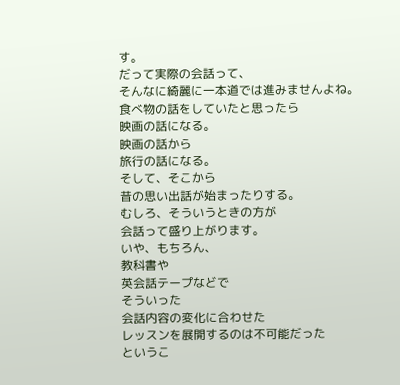す。
だって実際の会話って、
そんなに綺麗に一本道では進みませんよね。
食べ物の話をしていたと思ったら
映画の話になる。
映画の話から
旅行の話になる。
そして、そこから
昔の思い出話が始まったりする。
むしろ、そういうときの方が
会話って盛り上がります。
いや、もちろん、
教科書や
英会話テープなどで
そういった
会話内容の変化に合わせた
レッスンを展開するのは不可能だった
というこ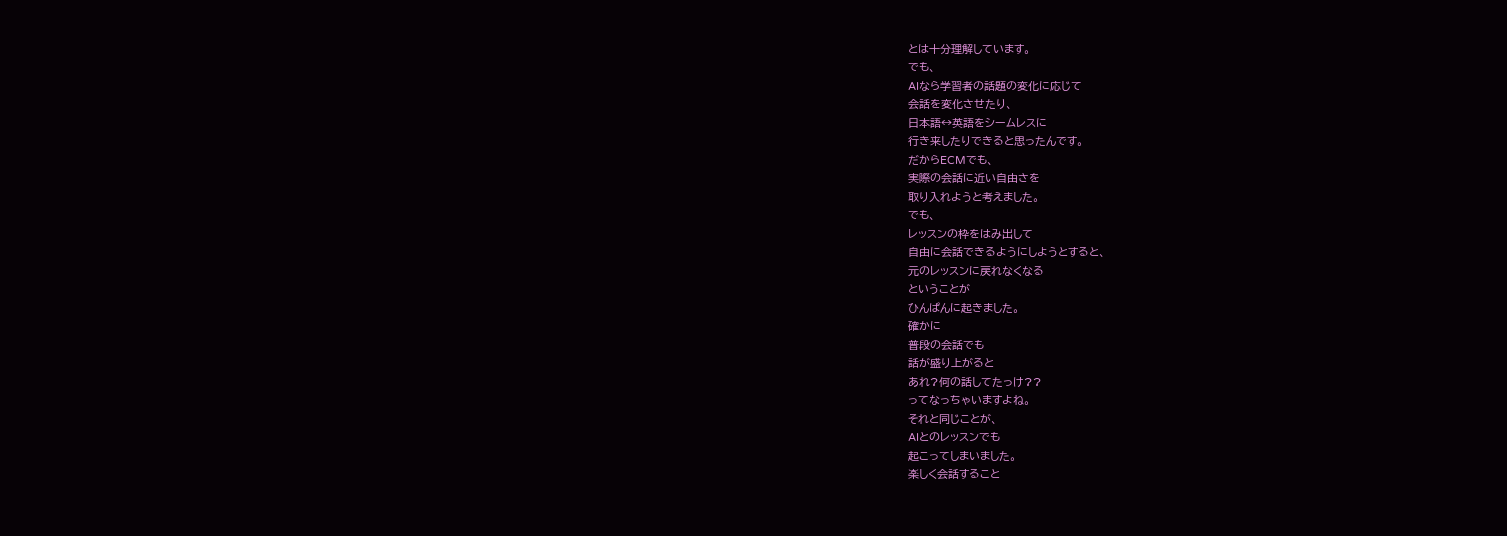とは十分理解しています。
でも、
AIなら学習者の話題の変化に応じて
会話を変化させたり、
日本語↔英語をシームレスに
行き来したりできると思ったんです。
だからECMでも、
実際の会話に近い自由さを
取り入れようと考えました。
でも、
レッスンの枠をはみ出して
自由に会話できるようにしようとすると、
元のレッスンに戻れなくなる
ということが
ひんぱんに起きました。
確かに
普段の会話でも
話が盛り上がると
あれ?何の話してたっけ??
ってなっちゃいますよね。
それと同じことが、
AIとのレッスンでも
起こってしまいました。
楽しく会話すること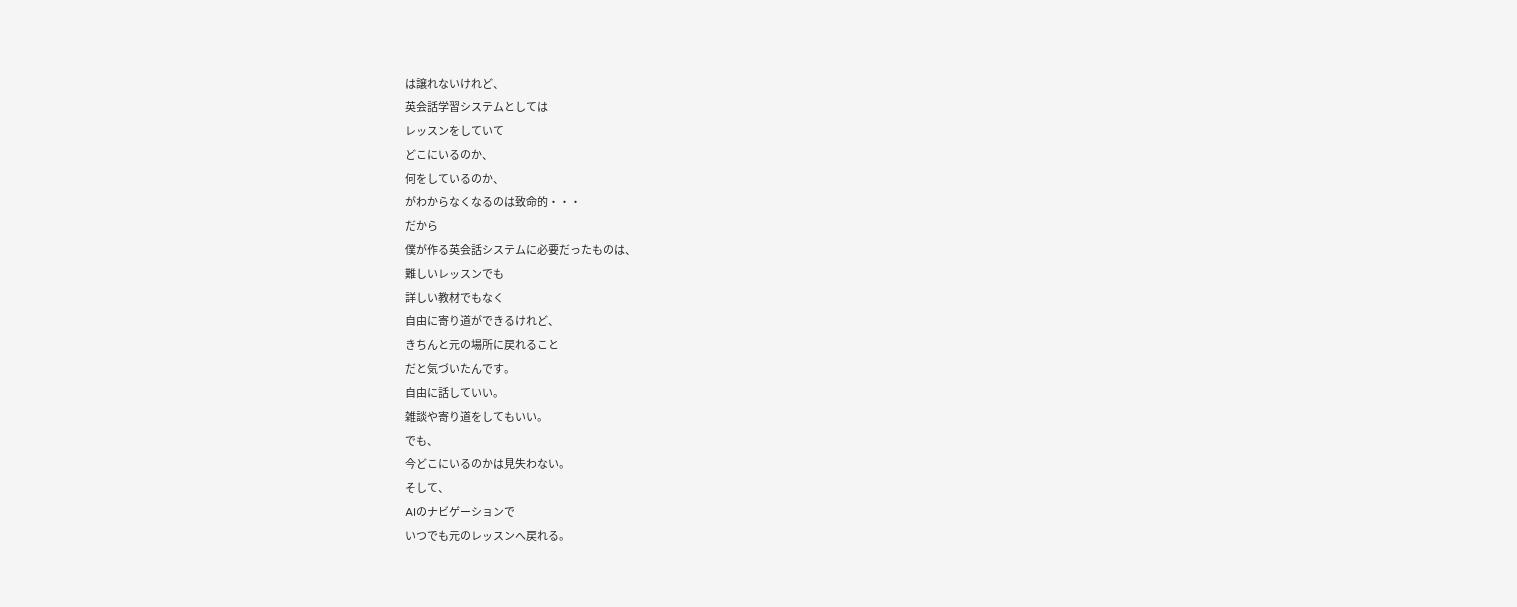は譲れないけれど、
英会話学習システムとしては
レッスンをしていて
どこにいるのか、
何をしているのか、
がわからなくなるのは致命的・・・
だから
僕が作る英会話システムに必要だったものは、
難しいレッスンでも
詳しい教材でもなく
自由に寄り道ができるけれど、
きちんと元の場所に戻れること
だと気づいたんです。
自由に話していい。
雑談や寄り道をしてもいい。
でも、
今どこにいるのかは見失わない。
そして、
AIのナビゲーションで
いつでも元のレッスンへ戻れる。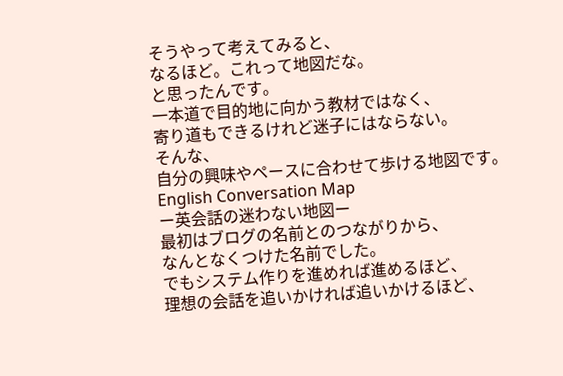そうやって考えてみると、
なるほど。これって地図だな。
と思ったんです。
一本道で目的地に向かう教材ではなく、
寄り道もできるけれど迷子にはならない。
そんな、
自分の興味やペースに合わせて歩ける地図です。
English Conversation Map
ー英会話の迷わない地図ー
最初はブログの名前とのつながりから、
なんとなくつけた名前でした。
でもシステム作りを進めれば進めるほど、
理想の会話を追いかければ追いかけるほど、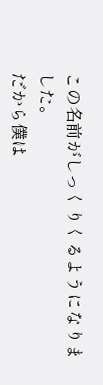この名前がしっくりくるようになりました。
だから僕は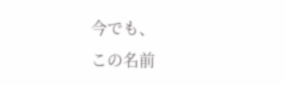今でも、
この名前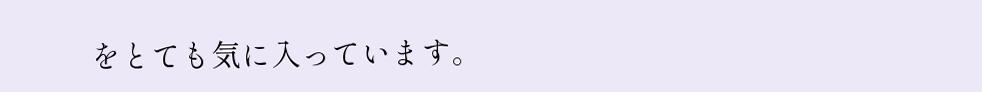をとても気に入っています。